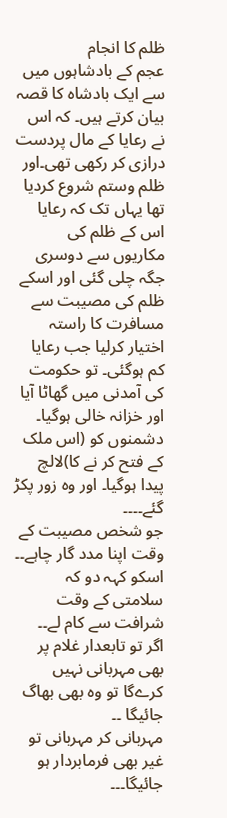ظلم کا انجام
عجم کے بادشاہوں میں سے ایک بادشاہ کا قصہ بیان کرتے ہیں۔ کہ اس نے رعایا کے مال پردست درازی کر رکھی تھی۔اور ظلم وستم شروع کردیا تھا یہاں تک کہ رعایا اس کے ظلم کی مکاریوں سے دوسری جگہ چلی گئی اور اسکے ظلم کی مصیبت سے مسافرت کا راستہ اختیار کرلیا جب رعایا کم ہوگئی۔ تو حکومت کی آمدنی میں گھاٹا آیا اور خزانہ خالی ہوگیا۔ دشمنوں کو (اس ملک کے فتح کر نے کا)لالچ پیدا ہوگیا۔ اور وہ زور پکڑ گئے۔۔۔۔
جو شخص مصیبت کے وقت اپنا مدد گار چاہے۔۔
اسکو کہہ دو کہ سلامتی کے وقت شرافت سے کام لے۔۔
اگر تو تابعدار غلام پر بھی مہربانی نہیں کرےگا تو وہ بھی بھاگ جائیگا ۔۔
مہربانی کر مہربانی تو غیر بھی فرمابردار ہو جائیگا۔۔۔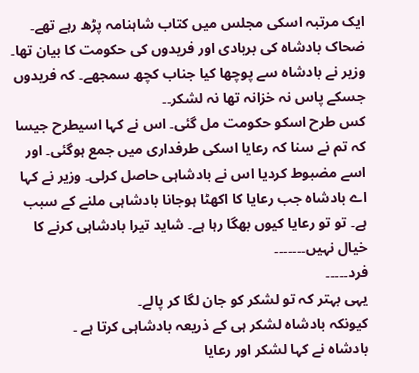ایک مرتبہ اسکی مجلس میں کتاب شاہنامہ پڑھ رہے تھے۔ ضحاک بادشاہ کی بربادی اور فریدوں کی حکومت کا بیان تھا۔ وزیر نے بادشاہ سے پوچھا کیا جناب کچھ سمجھے۔ کہ فریدوں جسکے پاس نہ خزانہ تھا نہ لشکر۔۔
کس طرح اسکو حکومت مل گئی۔ اس نے کہا اسیطرح جیسا کہ تم نے سنا کہ رعایا اسکی طرفداری میں جمع ہوگئی۔ اور اسے مضبوط کردیا اس نے بادشاہی حاصل کرلی۔ وزیر نے کہا اے بادشاہ جب رعایا کا اکھٹا ہوجانا بادشاہی ملنے کے سبب ہے۔ تو تو رعایا کیوں بھگا رہا ہے۔ شاید تیرا بادشاہی کرنے کا خیال نہیں۔۔۔۔۔۔۔
فرد۔۔۔۔۔
یہی بہتر کہ تو لشکر کو جان لگا کر پالے۔
کیونکہ بادشاہ لشکر ہی کے ذریعہ بادشاہی کرتا ہے ۔
بادشاہ نے کہا لشکر اور رعایا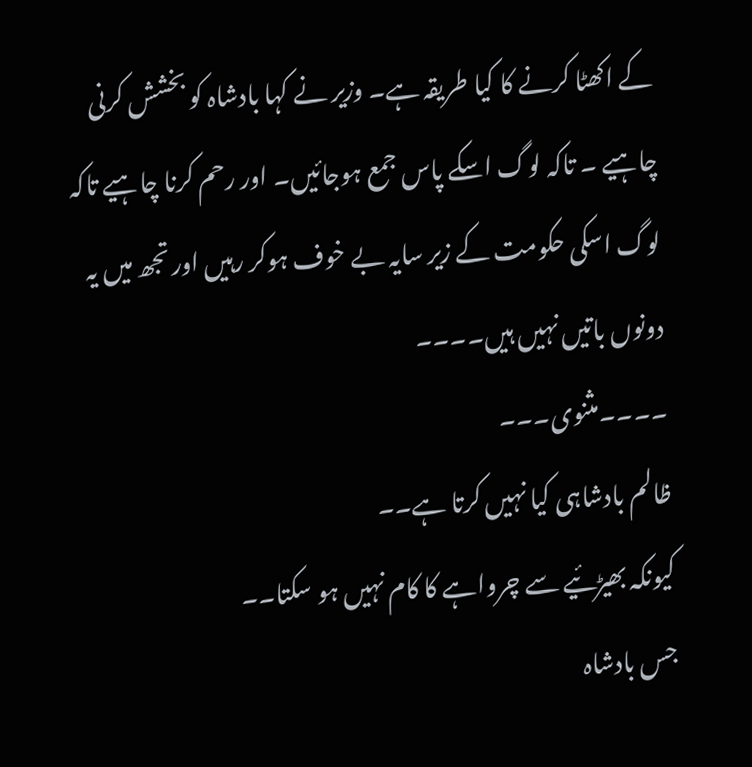کے اکھٹا کرنے کا کیا طریقہ ہے۔ وزیر نے کہا بادشاہ کو بخشش کرنی چاہیے ۔ تاکہ لوگ اسکے پاس جمع ہوجائیں۔ اور رحم کرنا چاہیے تاکہ لوگ اسکی حکومت کے زیر سایہ بے خوف ہوکر رہیں اور تجھ میں یہ دونوں باتیں نہیں ہیں۔۔۔۔
۔۔۔۔مثنوی۔۔۔
ظالم بادشاہی کیا نہیں کرتا ہے۔۔
کیونکہ بھیڑئیے سے چرواہے کا کام نہیں ہو سکتا۔۔
جس بادشاہ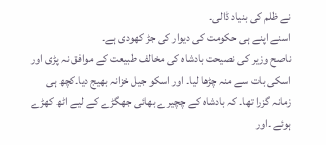نے ظلم کی بنیاد ڈالی۔
اسنے اپنے ہی حکومت کی دیوار کی جڑ کھودی ہے۔
ناصح وزیر کی نصیحت بادشاہ کی مخالف طبیعت کے موافق نہ پڑی اور اسکی بات سے منہ چڑھا لیا۔ اور اسکو جیل خزانہ بھیج دیا۔کچھ ہی زمانہ گزرا تھا۔ کہ بادشاہ کے چچیرے بھائی جھگڑے کے لیے اٹھ کھڑے ہوئے ۔اور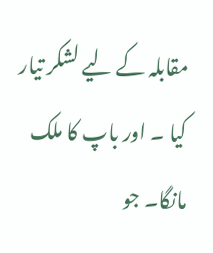مقابلہ کے لیے لشکر تیار کیا ۔ اور باپ کا ملک مانگا۔ جو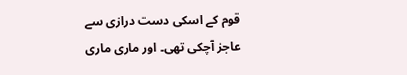قوم کے اسکی دست درازی سے عاجز آچکی تھی۔ اور ماری ماری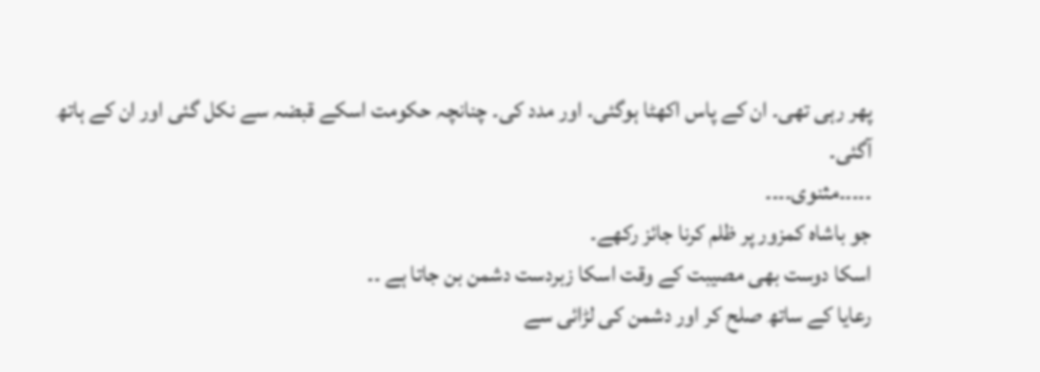پھر رہی تھی۔ ان کے پاس اکھٹا ہوگئی۔ اور مدد کی۔ چنانچہ حکومت اسکے قبضہ سے نکل گئی اور ان کے ہاتھ آگئی۔
۔۔۔۔۔مثنوی۔۔۔۔
جو باشاہ کمزور پر ظلم کرنا جائز رکھے۔
اسکا دوست بھی مصیبت کے وقت اسکا زبردست دشمن بن جاتا ہے ۔۔
رعایا کے ساتھ صلح کر اور دشمن کی لڑائی سے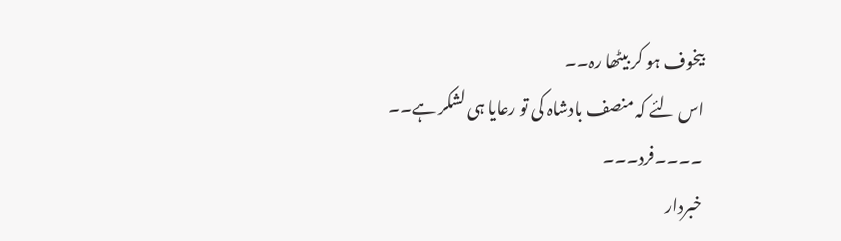بیخوف ہو کر بیٹھا رہ۔۔
اس لئے کہ منصف بادشاہ کی تو رعایا ہی لشکر ہے۔۔
۔۔۔۔فرد۔۔۔
خبردار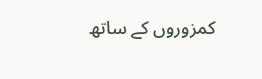کمزوروں کے ساتھ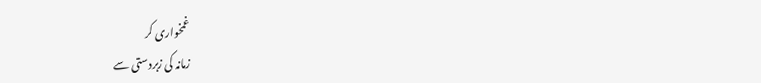غمخواری کر
زمانہ کی زبردستی سے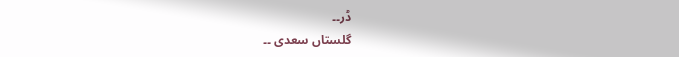ڈر۔۔
گلستاں سعدی ۔۔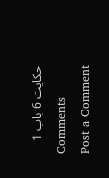حکایت 6 باب 1
Comments
Post a Comment